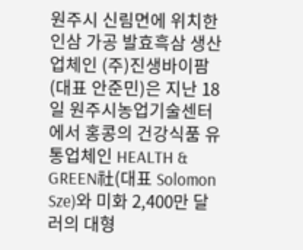원주시 신림면에 위치한 인삼 가공 발효흑삼 생산업체인 (주)진생바이팜(대표 안준민)은 지난 18일 원주시농업기술센터에서 홍콩의 건강식품 유통업체인 HEALTH & GREEN社(대표 Solomon Sze)와 미화 2,400만 달러의 대형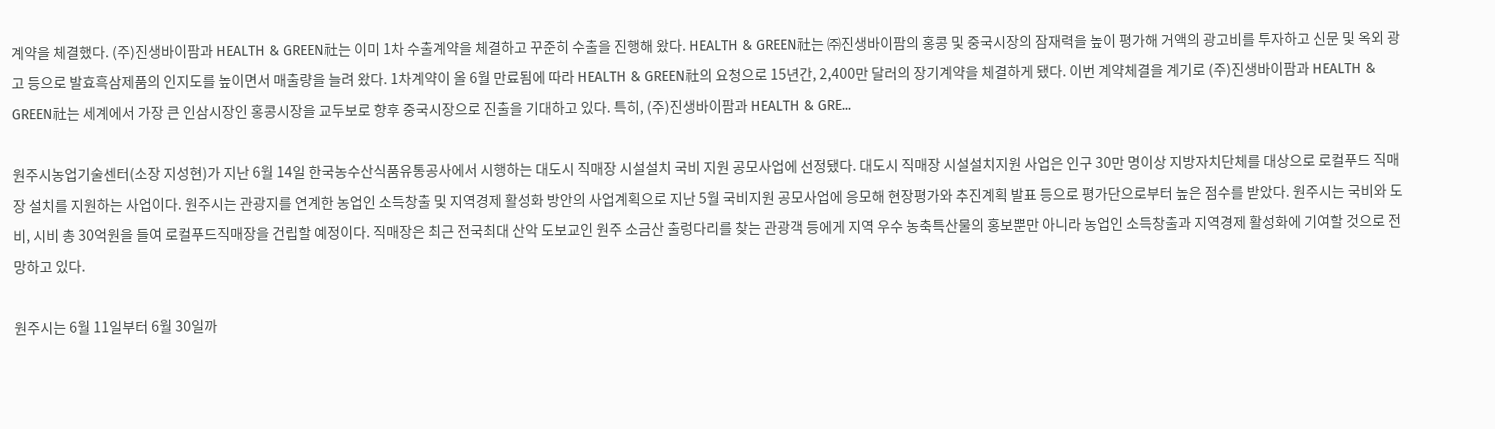계약을 체결했다. (주)진생바이팜과 HEALTH & GREEN社는 이미 1차 수출계약을 체결하고 꾸준히 수출을 진행해 왔다. HEALTH & GREEN社는 ㈜진생바이팜의 홍콩 및 중국시장의 잠재력을 높이 평가해 거액의 광고비를 투자하고 신문 및 옥외 광고 등으로 발효흑삼제품의 인지도를 높이면서 매출량을 늘려 왔다. 1차계약이 올 6월 만료됨에 따라 HEALTH & GREEN社의 요청으로 15년간, 2,400만 달러의 장기계약을 체결하게 됐다. 이번 계약체결을 계기로 (주)진생바이팜과 HEALTH & GREEN社는 세계에서 가장 큰 인삼시장인 홍콩시장을 교두보로 향후 중국시장으로 진출을 기대하고 있다. 특히, (주)진생바이팜과 HEALTH & GRE...

원주시농업기술센터(소장 지성현)가 지난 6월 14일 한국농수산식품유통공사에서 시행하는 대도시 직매장 시설설치 국비 지원 공모사업에 선정됐다. 대도시 직매장 시설설치지원 사업은 인구 30만 명이상 지방자치단체를 대상으로 로컬푸드 직매장 설치를 지원하는 사업이다. 원주시는 관광지를 연계한 농업인 소득창출 및 지역경제 활성화 방안의 사업계획으로 지난 5월 국비지원 공모사업에 응모해 현장평가와 추진계획 발표 등으로 평가단으로부터 높은 점수를 받았다. 원주시는 국비와 도비, 시비 총 30억원을 들여 로컬푸드직매장을 건립할 예정이다. 직매장은 최근 전국최대 산악 도보교인 원주 소금산 출렁다리를 찾는 관광객 등에게 지역 우수 농축특산물의 홍보뿐만 아니라 농업인 소득창출과 지역경제 활성화에 기여할 것으로 전망하고 있다.

원주시는 6월 11일부터 6월 30일까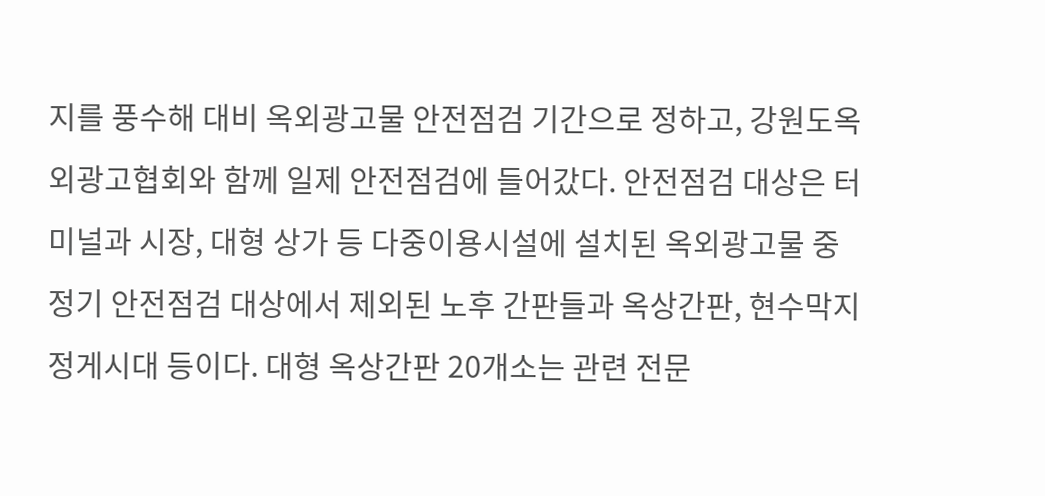지를 풍수해 대비 옥외광고물 안전점검 기간으로 정하고, 강원도옥외광고협회와 함께 일제 안전점검에 들어갔다. 안전점검 대상은 터미널과 시장, 대형 상가 등 다중이용시설에 설치된 옥외광고물 중 정기 안전점검 대상에서 제외된 노후 간판들과 옥상간판, 현수막지정게시대 등이다. 대형 옥상간판 20개소는 관련 전문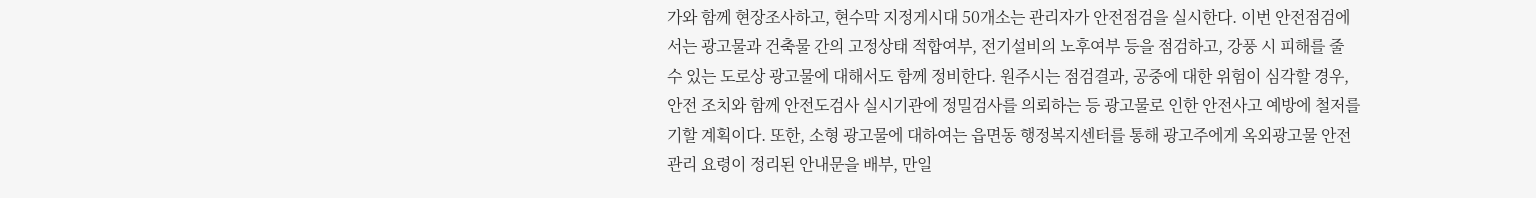가와 함께 현장조사하고, 현수막 지정게시대 50개소는 관리자가 안전점검을 실시한다. 이번 안전점검에서는 광고물과 건축물 간의 고정상태 적합여부, 전기설비의 노후여부 등을 점검하고, 강풍 시 피해를 줄 수 있는 도로상 광고물에 대해서도 함께 정비한다. 원주시는 점검결과, 공중에 대한 위험이 심각할 경우, 안전 조치와 함께 안전도검사 실시기관에 정밀검사를 의뢰하는 등 광고물로 인한 안전사고 예방에 철저를 기할 계획이다. 또한, 소형 광고물에 대하여는 읍면동 행정복지센터를 통해 광고주에게 옥외광고물 안전관리 요령이 정리된 안내문을 배부, 만일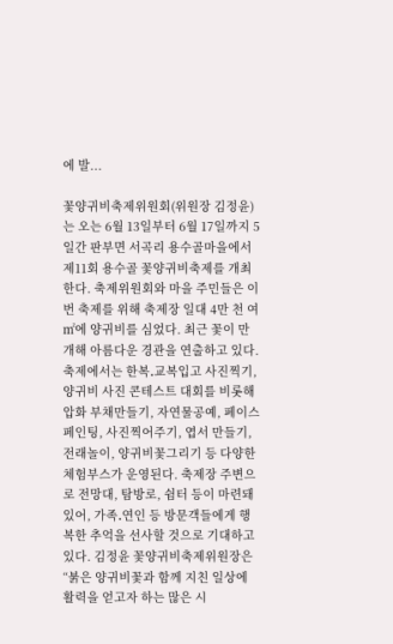에 발...

꽃양귀비축제위원회(위원장 김정윤)는 오는 6월 13일부터 6월 17일까지 5일간 판부면 서곡리 용수골마을에서 제11회 용수골 꽃양귀비축제를 개최한다. 축제위원회와 마을 주민들은 이번 축제를 위해 축제장 일대 4만 천 여㎡에 양귀비를 심었다. 최근 꽃이 만개해 아름다운 경관을 연출하고 있다. 축제에서는 한복․교복입고 사진찍기, 양귀비 사진 콘테스트 대회를 비롯해 압화 부채만들기, 자연물공예, 페이스페인팅, 사진찍어주기, 엽서 만들기, 전래놀이, 양귀비꽃그리기 등 다양한 체험부스가 운영된다. 축제장 주변으로 전망대, 탐방로, 쉼터 등이 마련돼 있어, 가족․연인 등 방문객들에게 행복한 추억을 선사할 것으로 기대하고 있다. 김정윤 꽃양귀비축제위원장은 “붉은 양귀비꽃과 함께 지친 일상에 활력을 얻고자 하는 많은 시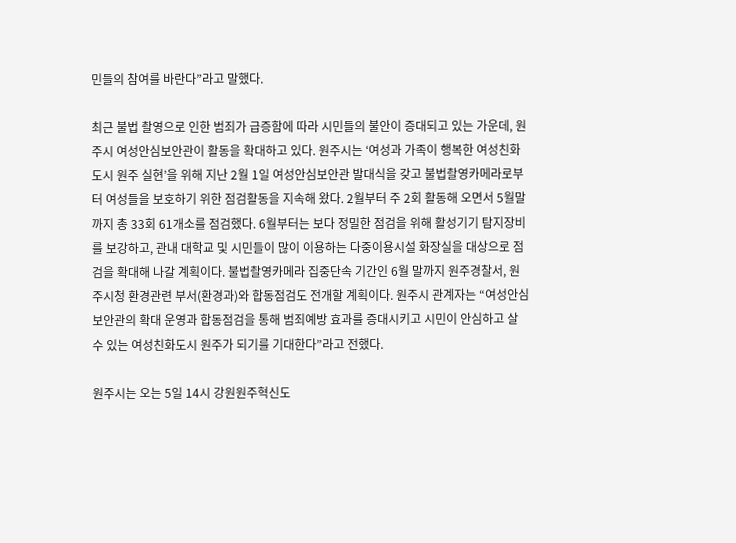민들의 참여를 바란다”라고 말했다.

최근 불법 촬영으로 인한 범죄가 급증함에 따라 시민들의 불안이 증대되고 있는 가운데, 원주시 여성안심보안관이 활동을 확대하고 있다. 원주시는 ‘여성과 가족이 행복한 여성친화도시 원주 실현’을 위해 지난 2월 1일 여성안심보안관 발대식을 갖고 불법촬영카메라로부터 여성들을 보호하기 위한 점검활동을 지속해 왔다. 2월부터 주 2회 활동해 오면서 5월말까지 총 33회 61개소를 점검했다. 6월부터는 보다 정밀한 점검을 위해 활성기기 탐지장비를 보강하고, 관내 대학교 및 시민들이 많이 이용하는 다중이용시설 화장실을 대상으로 점검을 확대해 나갈 계획이다. 불법촬영카메라 집중단속 기간인 6월 말까지 원주경찰서, 원주시청 환경관련 부서(환경과)와 합동점검도 전개할 계획이다. 원주시 관계자는 “여성안심보안관의 확대 운영과 합동점검을 통해 범죄예방 효과를 증대시키고 시민이 안심하고 살 수 있는 여성친화도시 원주가 되기를 기대한다”라고 전했다.

원주시는 오는 5일 14시 강원원주혁신도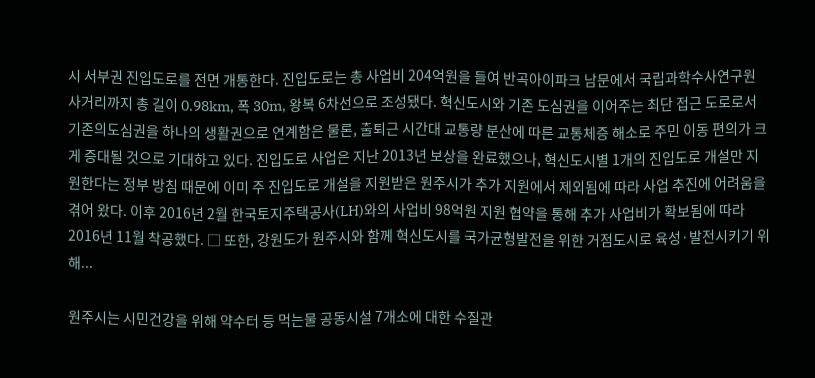시 서부권 진입도로를 전면 개통한다. 진입도로는 총 사업비 204억원을 들여 반곡아이파크 남문에서 국립과학수사연구원 사거리까지 총 길이 0.98km, 폭 30m, 왕복 6차선으로 조성됐다. 혁신도시와 기존 도심권을 이어주는 최단 접근 도로로서 기존의도심권을 하나의 생활권으로 연계함은 물론, 출퇴근 시간대 교통량 분산에 따른 교통체증 해소로 주민 이동 편의가 크게 증대될 것으로 기대하고 있다. 진입도로 사업은 지난 2013년 보상을 완료했으나, 혁신도시별 1개의 진입도로 개설만 지원한다는 정부 방침 때문에 이미 주 진입도로 개설을 지원받은 원주시가 추가 지원에서 제외됨에 따라 사업 추진에 어려움을 겪어 왔다. 이후 2016년 2월 한국토지주택공사(LH)와의 사업비 98억원 지원 협약을 통해 추가 사업비가 확보됨에 따라 2016년 11월 착공했다. □ 또한, 강원도가 원주시와 함께 혁신도시를 국가균형발전을 위한 거점도시로 육성·발전시키기 위해...

원주시는 시민건강을 위해 약수터 등 먹는물 공동시설 7개소에 대한 수질관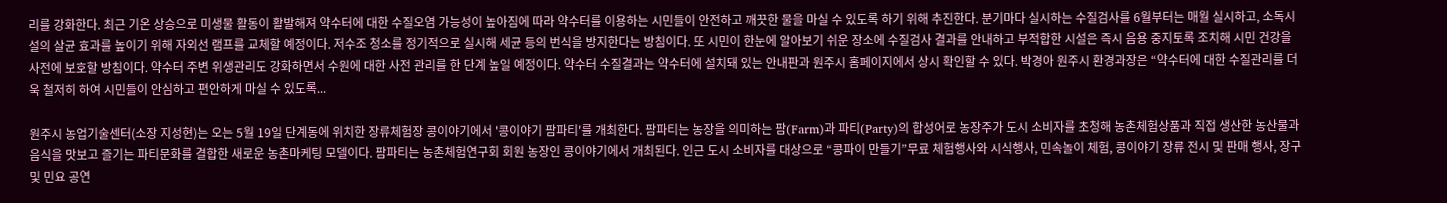리를 강화한다. 최근 기온 상승으로 미생물 활동이 활발해져 약수터에 대한 수질오염 가능성이 높아짐에 따라 약수터를 이용하는 시민들이 안전하고 깨끗한 물을 마실 수 있도록 하기 위해 추진한다. 분기마다 실시하는 수질검사를 6월부터는 매월 실시하고, 소독시설의 살균 효과를 높이기 위해 자외선 램프를 교체할 예정이다. 저수조 청소를 정기적으로 실시해 세균 등의 번식을 방지한다는 방침이다. 또 시민이 한눈에 알아보기 쉬운 장소에 수질검사 결과를 안내하고 부적합한 시설은 즉시 음용 중지토록 조치해 시민 건강을 사전에 보호할 방침이다. 약수터 주변 위생관리도 강화하면서 수원에 대한 사전 관리를 한 단계 높일 예정이다. 약수터 수질결과는 약수터에 설치돼 있는 안내판과 원주시 홈페이지에서 상시 확인할 수 있다. 박경아 원주시 환경과장은 “약수터에 대한 수질관리를 더욱 철저히 하여 시민들이 안심하고 편안하게 마실 수 있도록...

원주시 농업기술센터(소장 지성현)는 오는 5월 19일 단계동에 위치한 장류체험장 콩이야기에서 '콩이야기 팜파티'를 개최한다. 팜파티는 농장을 의미하는 팜(Farm)과 파티(Party)의 합성어로 농장주가 도시 소비자를 초청해 농촌체험상품과 직접 생산한 농산물과 음식을 맛보고 즐기는 파티문화를 결합한 새로운 농촌마케팅 모델이다. 팜파티는 농촌체험연구회 회원 농장인 콩이야기에서 개최된다. 인근 도시 소비자를 대상으로 “콩파이 만들기”무료 체험행사와 시식행사, 민속놀이 체험, 콩이야기 장류 전시 및 판매 행사, 장구 및 민요 공연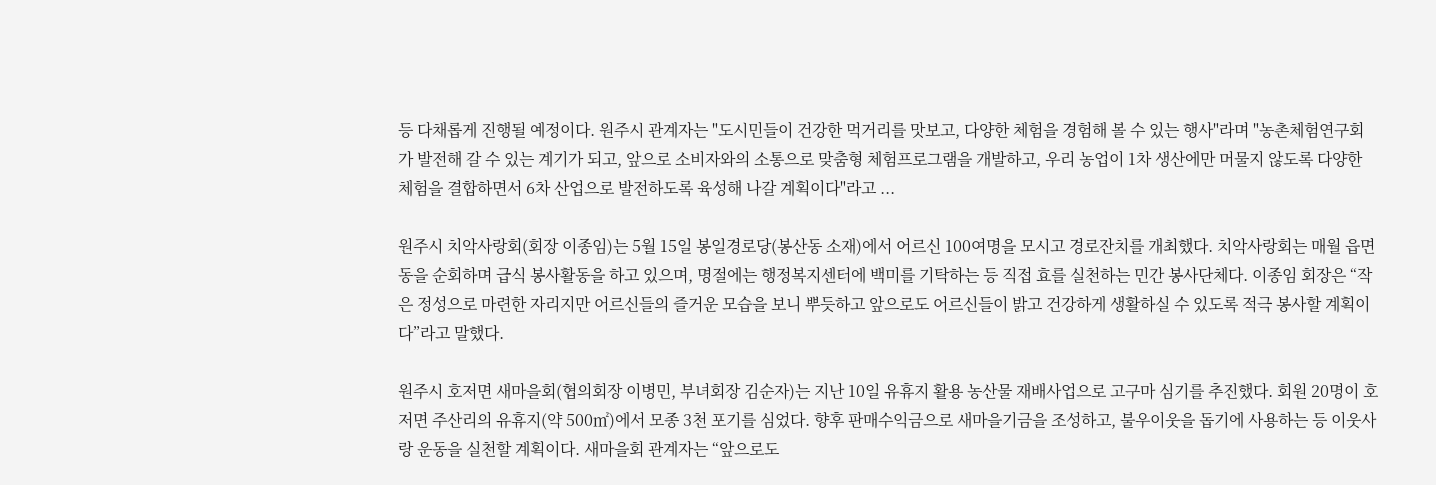등 다채롭게 진행될 예정이다. 원주시 관계자는 "도시민들이 건강한 먹거리를 맛보고, 다양한 체험을 경험해 볼 수 있는 행사"라며 "농촌체험연구회가 발전해 갈 수 있는 계기가 되고, 앞으로 소비자와의 소통으로 맞춤형 체험프로그램을 개발하고, 우리 농업이 1차 생산에만 머물지 않도록 다양한 체험을 결합하면서 6차 산업으로 발전하도록 육성해 나갈 계획이다"라고 ...

원주시 치악사랑회(회장 이종임)는 5월 15일 봉일경로당(봉산동 소재)에서 어르신 100여명을 모시고 경로잔치를 개최했다. 치악사랑회는 매월 읍면동을 순회하며 급식 봉사활동을 하고 있으며, 명절에는 행정복지센터에 백미를 기탁하는 등 직접 효를 실천하는 민간 봉사단체다. 이종임 회장은 “작은 정성으로 마련한 자리지만 어르신들의 즐거운 모습을 보니 뿌듯하고 앞으로도 어르신들이 밝고 건강하게 생활하실 수 있도록 적극 봉사할 계획이다”라고 말했다.

원주시 호저면 새마을회(협의회장 이병민, 부녀회장 김순자)는 지난 10일 유휴지 활용 농산물 재배사업으로 고구마 심기를 추진했다. 회원 20명이 호저면 주산리의 유휴지(약 500㎡)에서 모종 3천 포기를 심었다. 향후 판매수익금으로 새마을기금을 조성하고, 불우이웃을 돕기에 사용하는 등 이웃사랑 운동을 실천할 계획이다. 새마을회 관계자는 “앞으로도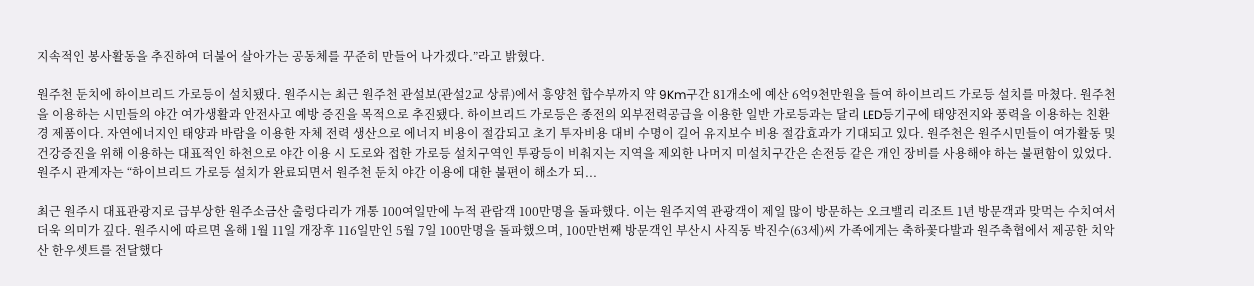지속적인 봉사활동을 추진하여 더불어 살아가는 공동체를 꾸준히 만들어 나가겠다.”라고 밝혔다.

원주천 둔치에 하이브리드 가로등이 설치됐다. 원주시는 최근 원주천 관설보(관설2교 상류)에서 흥양천 합수부까지 약 9Km구간 81개소에 예산 6억9천만원을 들여 하이브리드 가로등 설치를 마쳤다. 원주천을 이용하는 시민들의 야간 여가생활과 안전사고 예방 증진을 목적으로 추진됐다. 하이브리드 가로등은 종전의 외부전력공급을 이용한 일반 가로등과는 달리 LED등기구에 태양전지와 풍력을 이용하는 친환경 제품이다. 자연에너지인 태양과 바람을 이용한 자체 전력 생산으로 에너지 비용이 절감되고 초기 투자비용 대비 수명이 길어 유지보수 비용 절감효과가 기대되고 있다. 원주천은 원주시민들이 여가활동 및 건강증진을 위해 이용하는 대표적인 하천으로 야간 이용 시 도로와 접한 가로등 설치구역인 투광등이 비춰지는 지역을 제외한 나머지 미설치구간은 손전등 같은 개인 장비를 사용해야 하는 불편함이 있었다. 원주시 관계자는 “하이브리드 가로등 설치가 완료되면서 원주천 둔치 야간 이용에 대한 불편이 해소가 되...

최근 원주시 대표관광지로 급부상한 원주소금산 출렁다리가 개통 100여일만에 누적 관람객 100만명을 돌파했다. 이는 원주지역 관광객이 제일 많이 방문하는 오크밸리 리조트 1년 방문객과 맞먹는 수치여서 더욱 의미가 깊다. 원주시에 따르면 올해 1월 11일 개장후 116일만인 5월 7일 100만명을 돌파했으며, 100만번째 방문객인 부산시 사직동 박진수(63세)씨 가족에게는 축하꽃다발과 원주축협에서 제공한 치악산 한우셋트를 전달했다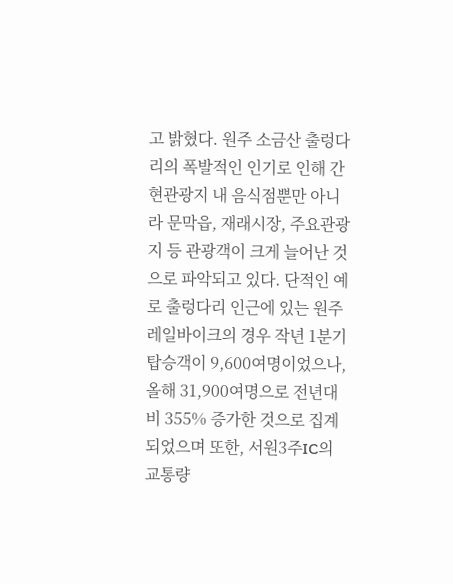고 밝혔다. 원주 소금산 출렁다리의 폭발적인 인기로 인해 간현관광지 내 음식점뿐만 아니라 문막읍, 재래시장, 주요관광지 등 관광객이 크게 늘어난 것으로 파악되고 있다. 단적인 예로 출렁다리 인근에 있는 원주레일바이크의 경우 작년 1분기 탑승객이 9,600여명이었으나, 올해 31,900여명으로 전년대비 355% 증가한 것으로 집계되었으며 또한, 서원3주IC의 교통량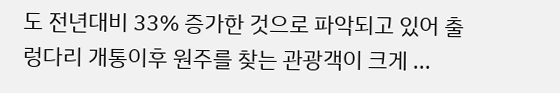도 전년대비 33% 증가한 것으로 파악되고 있어 출렁다리 개통이후 원주를 찾는 관광객이 크게 ...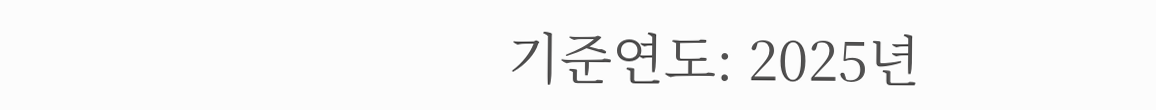기준연도: 2025년